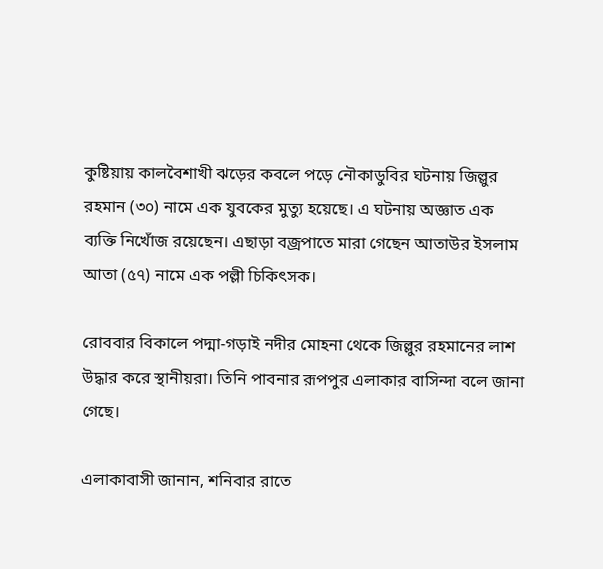কুষ্টিয়ায় কালবৈশাখী ঝড়ের কবলে পড়ে নৌকাডুবির ঘটনায় জিল্লুর রহমান (৩০) নামে এক যুবকের মুত্যু হয়েছে। এ ঘটনায় অজ্ঞাত এক ব্যক্তি নিখোঁজ রয়েছেন। এছাড়া বজ্রপাতে মারা গেছেন আতাউর ইসলাম আতা (৫৭) নামে এক পল্লী চিকিৎসক।

রোববার বিকালে পদ্মা-গড়াই নদীর মোহনা থেকে জিল্লুর রহমানের লাশ উদ্ধার করে স্থানীয়রা। তিনি পাবনার রূপপুর এলাকার বাসিন্দা বলে জানা গেছে।

এলাকাবাসী জানান, শনিবার রাতে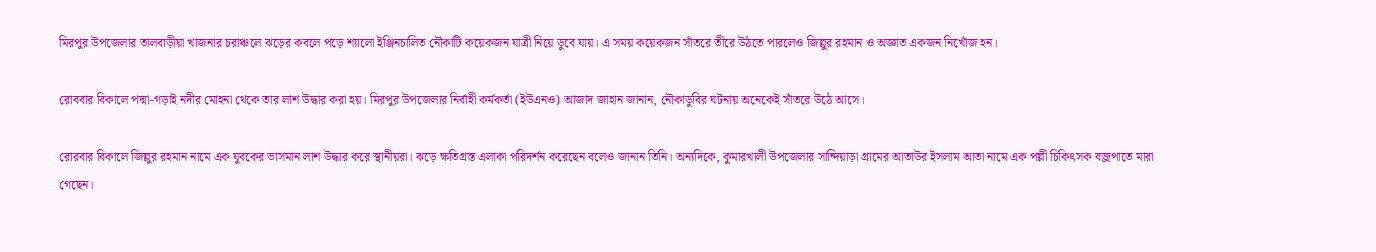মিরপুর উপজেলার তালবাড়ীয়া খাজনার চরাঞ্চলে ঝড়ের কবলে পড়ে শ্যালো ইঞ্জিনচালিত নৌকাটি কয়েকজন যাত্রী নিয়ে ডুবে যায়। এ সময় কয়েকজন সাঁতরে তীরে উঠতে পারলেও জিল্লুর রহমান ও অজ্ঞাত একজন নিখোঁজ হন।

রোববার বিকালে পদ্মা-গড়াই নদীর মোহনা থেকে তার লাশ উদ্ধার করা হয়। মিরপুর উপজেলার নির্বাহী কর্মকর্তা (ইউএনও) আজাদ জাহান জানান, নৌকাডুবির ঘটনায় অনেকেই সাঁতরে উঠে আসে।

রোরবার বিকালে জিল্লুর রহমান নামে এক যুবকের ভাসমান লাশ উদ্ধার করে স্থানীয়রা। ঝড়ে ক্ষতিগ্রস্ত এলাকা পরিদর্শন করেছেন বলেও জানান তিনি। অন্যদিকে, কুমারখালী উপজেলার সান্দিয়াড়া গ্রামের আতাউর ইসলাম আতা নামে এক পল্লী চিকিৎসক বজ্রপাতে মারা গেছেন।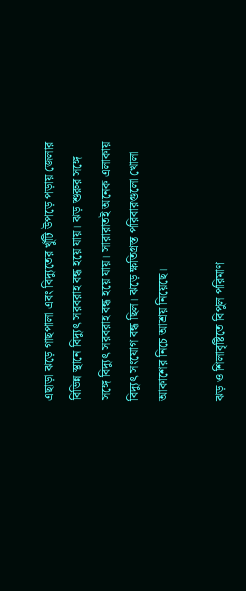এছাড়া ঝড়ে গাছপালা এবং বিদ্যুতের খুঁটি উপড়ে পড়ায় জেলার বিভিন্ন স্থানে বিদ্যুৎ সরবরাহ বন্ধ হয়ে যায়। ঝড় শুরুর সঙ্গে সঙ্গে বিদ্যুৎ সরবরাহ বন্ধ হয়ে যায়। সারারাতই অনেক এলাকায় বিদ্যুৎ সংযোগ বন্ধ ছিল। ঝড়ে ক্ষতিগ্রস্ত পরিবারগুলো খোলা আকাশের নিচে আশ্রয় নিয়েছে।

ঝড় ও শিলাবৃষ্টিতে বিপুল পরিমাণ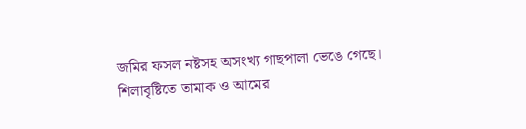জমির ফসল নষ্টসহ অসংখ্য গাছপালা ভেঙে গেছে। শিলাবৃষ্টিতে তামাক ও আমের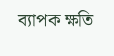ব্যাপক ক্ষতি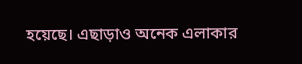হয়েছে। এছাড়াও অনেক এলাকার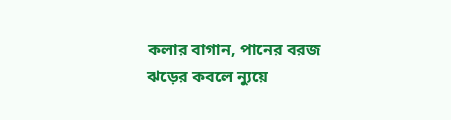কলার বাগান, পানের বরজ ঝড়ের কবলে ন্যুয়ে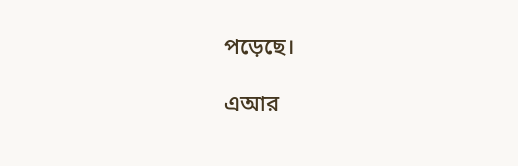পড়েছে।

এআর